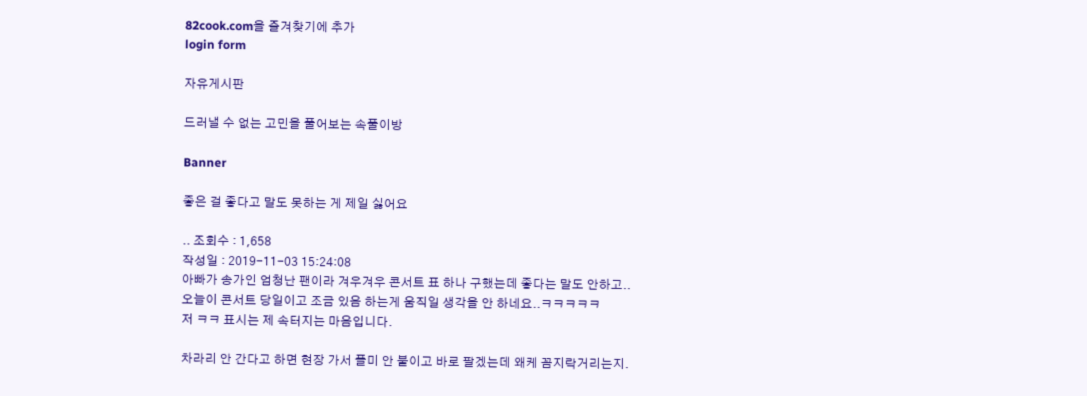82cook.com을 즐겨찾기에 추가
login form

자유게시판

드러낼 수 없는 고민을 풀어보는 속풀이방

Banner

좋은 걸 좋다고 말도 못하는 게 제일 싫어요

.. 조회수 : 1,658
작성일 : 2019-11-03 15:24:08
아빠가 송가인 엄청난 팬이라 겨우겨우 콘서트 표 하나 구했는데 좋다는 말도 안하고..
오늘이 콘서트 당일이고 조금 있음 하는게 움직일 생각을 안 하네요..ㅋㅋㅋㅋㅋ
저 ㅋㅋ 표시는 제 속터지는 마음입니다.

차라리 안 간다고 하면 현장 가서 플미 안 붙이고 바로 팔겠는데 왜케 꼼지락거리는지.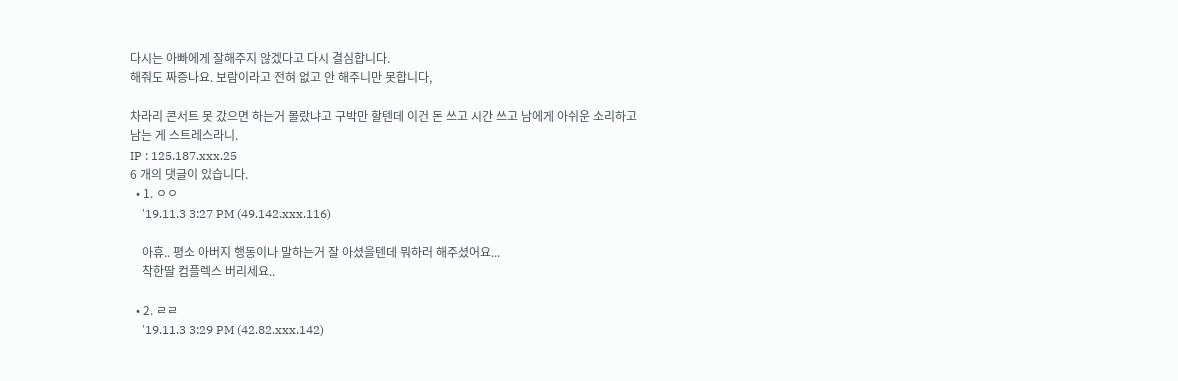다시는 아빠에게 잘해주지 않겠다고 다시 결심합니다.
해줘도 짜증나요. 보람이라고 전혀 없고 안 해주니만 못합니다,

차라리 콘서트 못 갔으면 하는거 몰랐냐고 구박만 할텐데 이건 돈 쓰고 시간 쓰고 남에게 아쉬운 소리하고
남는 게 스트레스라니.
IP : 125.187.xxx.25
6 개의 댓글이 있습니다.
  • 1. ㅇㅇ
    '19.11.3 3:27 PM (49.142.xxx.116)

    아휴.. 평소 아버지 행동이나 말하는거 잘 아셨을텐데 뭐하러 해주셨어요...
    착한딸 컴플렉스 버리세요..

  • 2. ㄹㄹ
    '19.11.3 3:29 PM (42.82.xxx.142)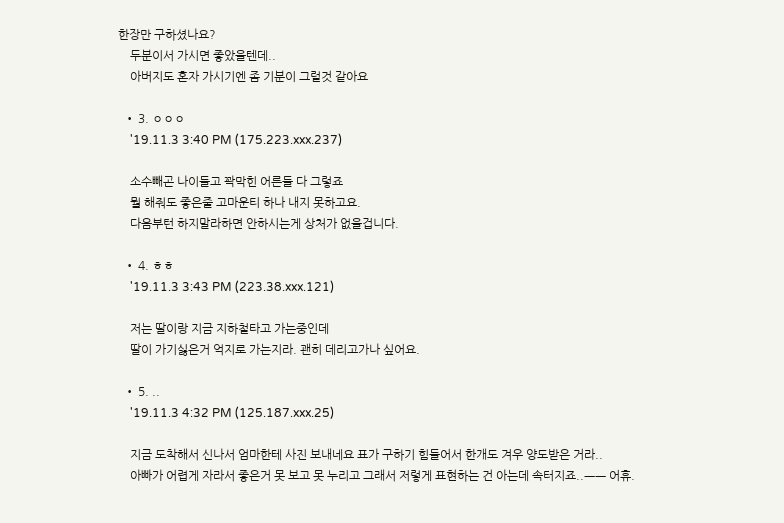한장만 구하셨나요?
    두분이서 가시면 좋았을텐데..
    아버지도 혼자 가시기엔 좀 기분이 그럴것 같아요

  • 3. ㅇㅇㅇ
    '19.11.3 3:40 PM (175.223.xxx.237)

    소수빼곤 나이들고 꽉막힌 어른들 다 그렇죠
    뭘 해줘도 좋은줄 고마운티 하나 내지 못하고요.
    다음부턴 하지말라하면 안하시는게 상처가 없을겁니다.

  • 4. ㅎㅎ
    '19.11.3 3:43 PM (223.38.xxx.121)

    저는 딸이랑 지금 지하철타고 가는중인데
    딸이 가기싫은거 억지로 가는지라. 괜히 데리고가나 싶어요.

  • 5. ..
    '19.11.3 4:32 PM (125.187.xxx.25)

    지금 도착해서 신나서 엄마한테 사진 보내네요 표가 구하기 힘들어서 한개도 겨우 양도받은 거라..
    아빠가 어렵게 자라서 좋은거 못 보고 못 누리고 그래서 저렇게 표현하는 건 아는데 속터지죠..ㅡㅡ 어휴.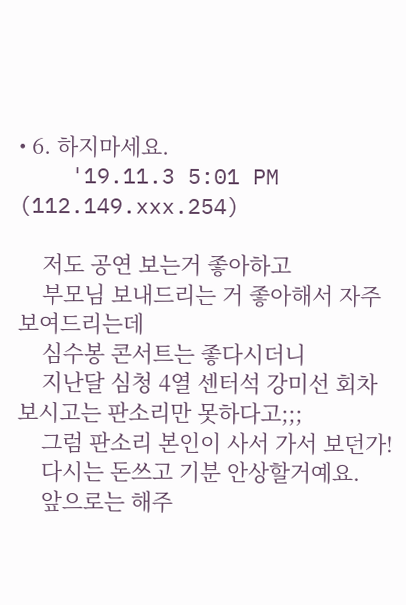• 6. 하지마세요.
    '19.11.3 5:01 PM (112.149.xxx.254)

    저도 공연 보는거 좋아하고
    부모님 보내드리는 거 좋아해서 자주 보여드리는데
    심수봉 콘서트는 좋다시더니
    지난달 심청 4열 센터석 강미선 회차 보시고는 판소리만 못하다고;;;
    그럼 판소리 본인이 사서 가서 보던가!
    다시는 돈쓰고 기분 안상할거예요.
    앞으로는 해주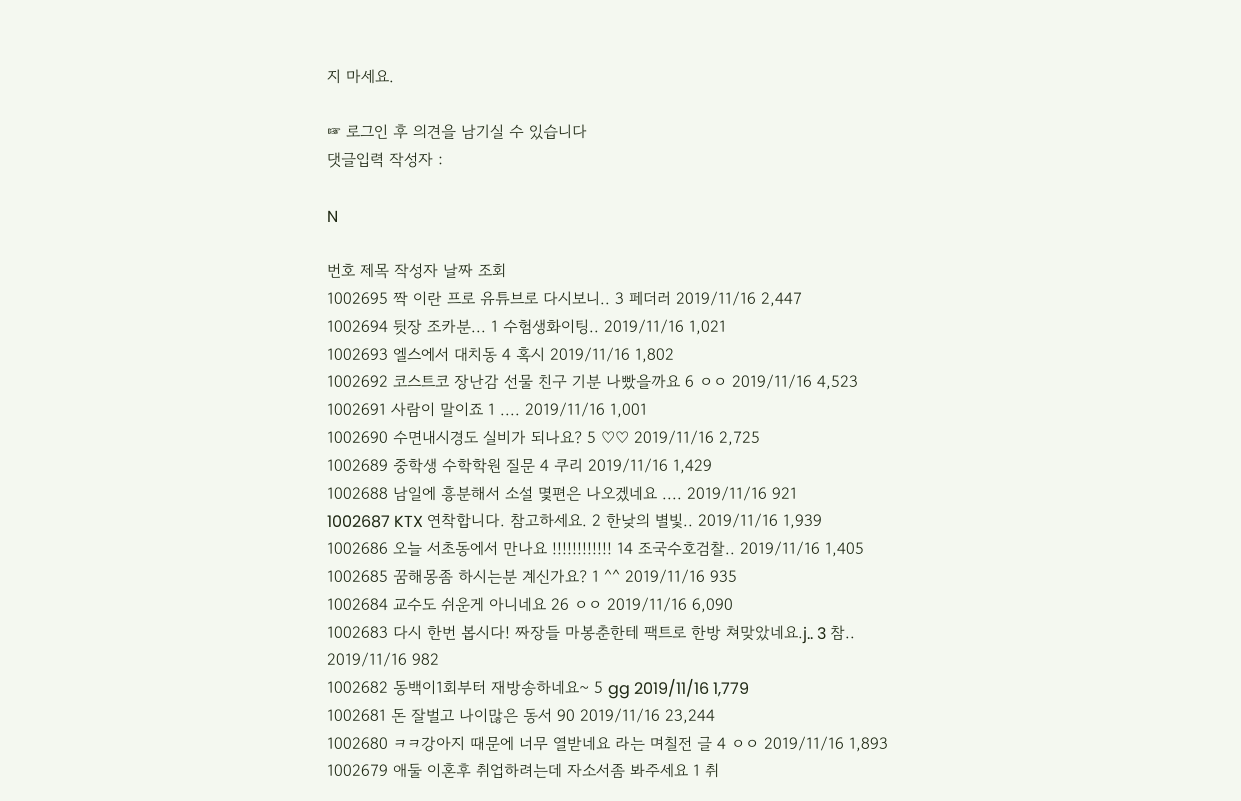지 마세요.

☞ 로그인 후 의견을 남기실 수 있습니다
댓글입력 작성자 :

N

번호 제목 작성자 날짜 조회
1002695 짝 이란 프로 유튜브로 다시보니.. 3 페더러 2019/11/16 2,447
1002694 뒷장 조카분... 1 수험생화이팅.. 2019/11/16 1,021
1002693 엘스에서 대치동 4 혹시 2019/11/16 1,802
1002692 코스트코 장난감 선물 친구 기분 나빴을까요 6 ㅇㅇ 2019/11/16 4,523
1002691 사람이 말이죠 1 .... 2019/11/16 1,001
1002690 수면내시경도 실비가 되나요? 5 ♡♡ 2019/11/16 2,725
1002689 중학생 수학학원 질문 4 쿠리 2019/11/16 1,429
1002688 남일에 흥분해서 소설 몇편은 나오겠네요 .... 2019/11/16 921
1002687 KTX 연착합니다. 참고하세요. 2 한낮의 별빛.. 2019/11/16 1,939
1002686 오늘 서초동에서 만나요 !!!!!!!!!!!! 14 조국수호검찰.. 2019/11/16 1,405
1002685 꿈해몽좀 하시는분 계신가요? 1 ^^ 2019/11/16 935
1002684 교수도 쉬운게 아니네요 26 ㅇㅇ 2019/11/16 6,090
1002683 다시 한번 봅시다! 짜장들 마봉춘한테 팩트로 한방 쳐맞았네요.j.. 3 참.. 2019/11/16 982
1002682 동백이1회부터 재방송하네요~ 5 gg 2019/11/16 1,779
1002681 돈 잘벌고 나이많은 동서 90 2019/11/16 23,244
1002680 ㅋㅋ강아지 때문에 너무 열받네요 라는 며칠전 글 4 ㅇㅇ 2019/11/16 1,893
1002679 애둘 이혼후 취업하려는데 자소서좀 봐주세요 1 취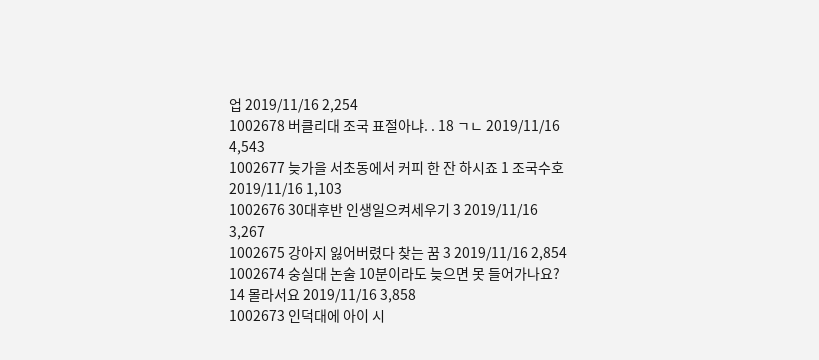업 2019/11/16 2,254
1002678 버클리대 조국 표절아냐. . 18 ㄱㄴ 2019/11/16 4,543
1002677 늦가을 서초동에서 커피 한 잔 하시죠 1 조국수호 2019/11/16 1,103
1002676 30대후반 인생일으켜세우기 3 2019/11/16 3,267
1002675 강아지 잃어버렸다 찾는 꿈 3 2019/11/16 2,854
1002674 숭실대 논술 10분이라도 늦으면 못 들어가나요? 14 몰라서요 2019/11/16 3,858
1002673 인덕대에 아이 시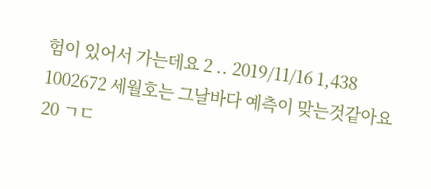험이 있어서 가는데요 2 .. 2019/11/16 1,438
1002672 세월호는 그날바다 예측이 맞는것같아요 20 ㄱㄷ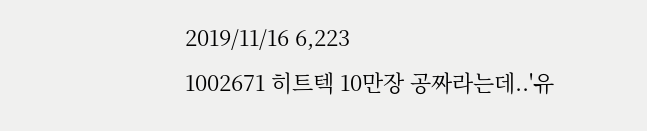2019/11/16 6,223
1002671 히트텍 10만장 공짜라는데..'유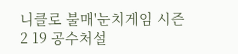니클로 불매'눈치게임 시즌2 19 공수처설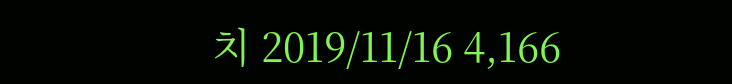치 2019/11/16 4,166